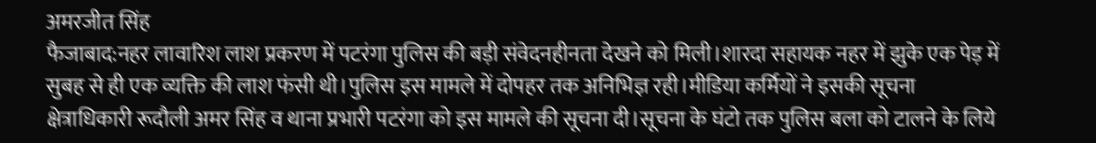अमरजीत सिंह
फैजाबाद:नहर लावारिश लाश प्रकरण में पटरंगा पुलिस की बड़ी संवेदनहीनता देखने को मिली।शारदा सहायक नहर में झुके एक पेड़ में सुबह से ही एक व्यक्ति की लाश फंसी थी।पुलिस इस मामले में दोपहर तक अनिभिज्ञ रही।मीडिया कर्मियों ने इसकी सूचना क्षेत्राधिकारी रूदौली अमर सिंह व थाना प्रभारी पटरंगा को इस मामले की सूचना दी।सूचना के घंटो तक पुलिस बला को टालने के लिये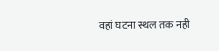वहां घटना स्थल तक नही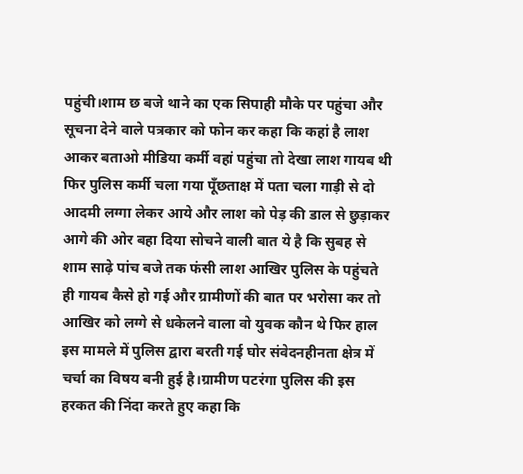पहुंची।शाम छ बजे थाने का एक सिपाही मौके पर पहुंचा और सूचना देने वाले पत्रकार को फोन कर कहा कि कहां है लाश आकर बताओ मीडिया कर्मी वहां पहुंचा तो देखा लाश गायब थी फिर पुलिस कर्मी चला गया पूँछताक्ष में पता चला गाड़ी से दो आदमी लग्गा लेकर आये और लाश को पेड़ की डाल से छुड़ाकर आगे की ओर बहा दिया सोचने वाली बात ये है कि सुबह से शाम साढ़े पांच बजे तक फंसी लाश आखिर पुलिस के पहुंचते ही गायब कैसे हो गई और ग्रामीणों की बात पर भरोसा कर तो आखिर को लग्गे से धकेलने वाला वो युवक कौन थे फिर हाल इस मामले में पुलिस द्वारा बरती गई घोर संवेदनहीनता क्षेत्र में चर्चा का विषय बनी हुई है।ग्रामीण पटरंगा पुलिस की इस हरकत की निंदा करते हुए कहा कि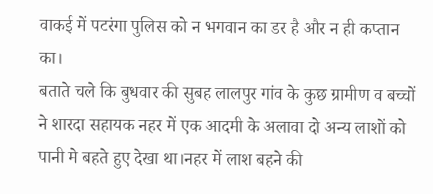वाकई में पटरंगा पुलिस को न भगवान का डर है और न ही कप्तान का।
बताते चले कि बुधवार की सुबह लालपुर गांव के कुछ ग्रामीण व बच्चों ने शारदा सहायक नहर में एक आदमी के अलावा दो अन्य लाशों को पानी मे बहते हुए देखा था।नहर में लाश बहने की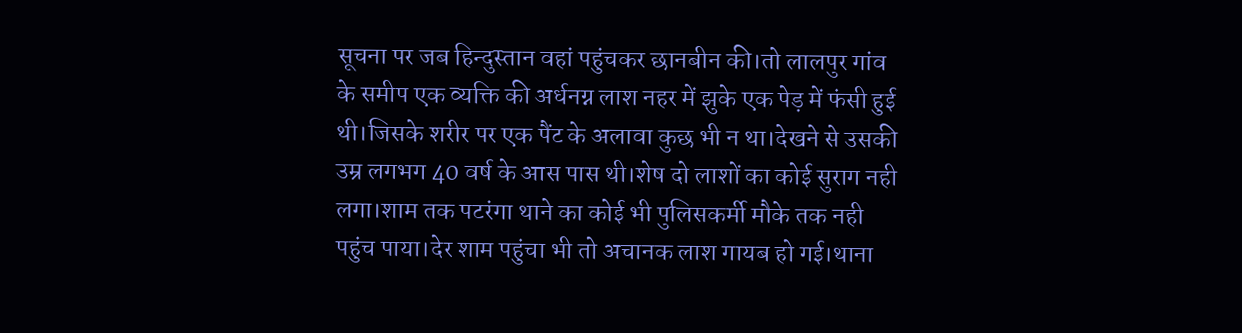सूचना पर जब हिन्दुस्तान वहां पहुंचकर छानबीन की।तो लालपुर गांव के समीप एक व्यक्ति की अर्धनग्न लाश नहर में झुके एक पेड़ में फंसी हुई थी।जिसके शरीर पर एक पैंट के अलावा कुछ भी न था।देखने से उसकी उम्र लगभग 40 वर्ष के आस पास थी।शेष दो लाशों का कोई सुराग नही लगा।शाम तक पटरंगा थाने का कोई भी पुलिसकर्मी मौके तक नही पहुंच पाया।देर शाम पहुंचा भी तो अचानक लाश गायब हो गई।थाना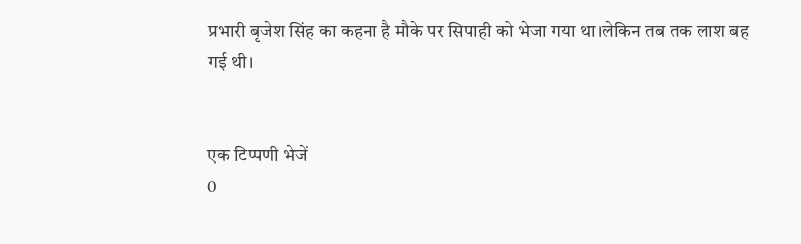प्रभारी बृजेश सिंह का कहना है मौके पर सिपाही को भेजा गया था।लेकिन तब तक लाश बह गई थी।


एक टिप्पणी भेजें
0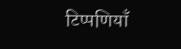टिप्पणियाँ